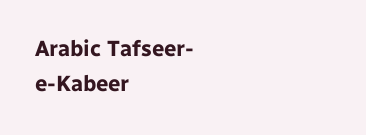Arabic Tafseer-e-Kabeer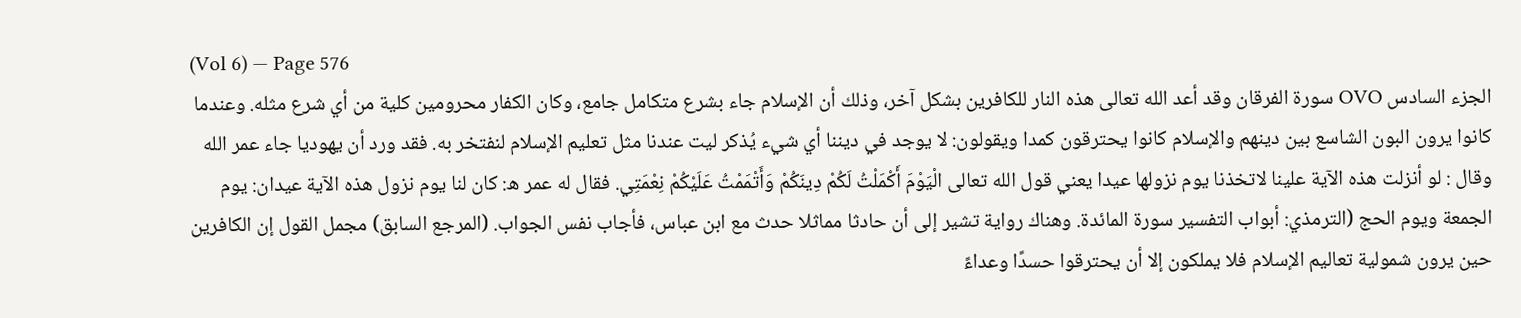(Vol 6) — Page 576
الجزء السادس OVO سورة الفرقان وقد أعد الله تعالى هذه النار للكافرين بشكل آخر، وذلك أن الإسلام جاء بشرع متكامل جامع، وكان الكفار محرومين كلية من أي شرع مثله. وعندما كانوا يرون البون الشاسع بين دينهم والإسلام كانوا يحترقون كمدا ويقولون: لا يوجد في ديننا أي شيء يُذكر ليت عندنا مثل تعليم الإسلام لنفتخر به. فقد ورد أن يهوديا جاء عمر الله وقال : لو أنزلت هذه الآية علينا لاتخذنا يوم نزولها عيدا يعني قول الله تعالى الْيَوْمَ أَكْمَلْتُ لَكُمْ دِينَكُمْ وَأَتْمَمْتُ عَلَيْكُمْ نِعْمَتِي. فقال له عمر ه: كان لنا يوم نزول هذه الآية عيدان: يوم الجمعة ويوم الحج (الترمذي: أبواب التفسير سورة المائدة. وهناك رواية تشير إلى أن حادثا مماثلا حدث مع ابن عباس، فأجاب نفس الجواب. (المرجع السابق) مجمل القول إن الكافرين حين يرون شمولية تعاليم الإسلام فلا يملكون إلا أن يحترقوا حسدًا وعداءً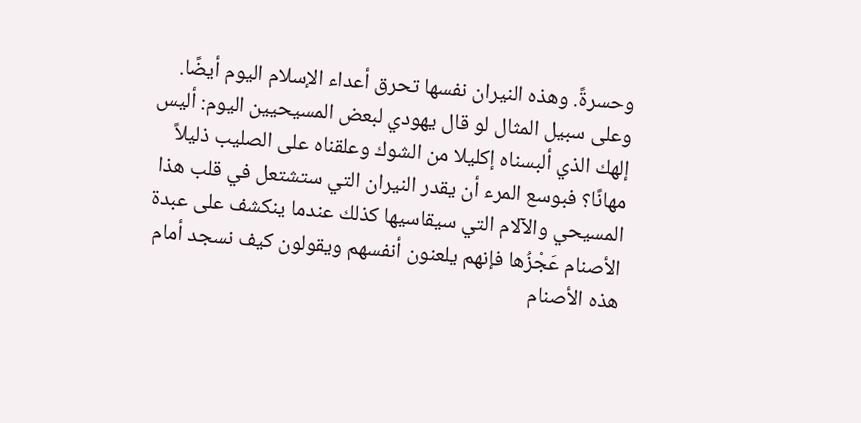وحسرةً. وهذه النيران نفسها تحرق أعداء الإسلام اليوم أيضًا. وعلى سبيل المثال لو قال يهودي لبعض المسيحيين اليوم: أليس إلهك الذي ألبسناه إكليلا من الشوك وعلقناه على الصليب ذليلاً مهانًا؟ فبوسع المرء أن يقدر النيران التي ستشتعل في قلب هذا المسيحي والآلام التي سيقاسيها كذلك عندما ينكشف على عبدة الأصنام عَجْزُها فإنهم يلعنون أنفسهم ويقولون كيف نسجد أمام هذه الأصنام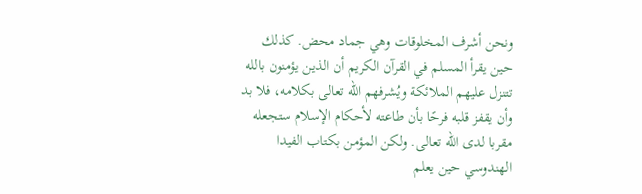ونحن أشرف المخلوقات وهي جماد محض. كذلك حين يقرأ المسلم في القرآن الكريم أن الذين يؤمنون بالله تتنزل عليهم الملائكة ويُشرفهم الله تعالى بكلامه، فلا بد وأن يقفز قلبه فرحًا بأن طاعته لأحكام الإسلام ستجعله مقربا لدى الله تعالى. ولكن المؤمن بكتاب الفيدا الهندوسي حين يعلم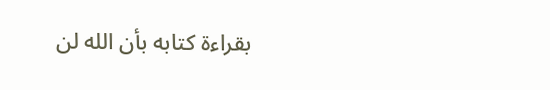بقراءة كتابه بأن الله لن